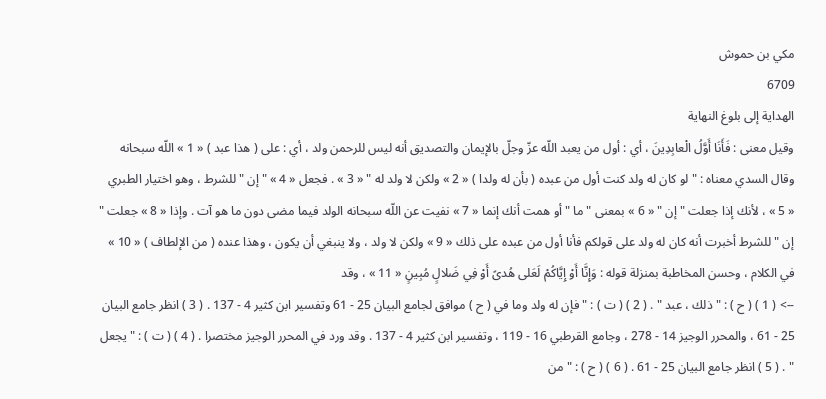مكي بن حموش
6709
الهداية إلى بلوغ النهاية
وقيل معنى : فَأَنَا أَوَّلُ الْعابِدِينَ ، أي : أول من يعبد اللّه عزّ وجلّ بالإيمان والتصديق أنه ليس للرحمن ولد ، أي : على ( هذا عبد ) « 1 » اللّه سبحانه وقال السدي معناه : " لو كان له ولد كنت أول من عبده ( بأن له ولدا ) « 2 » ولكن لا ولد له " « 3 » . فجعل « 4 » " إن " للشرط ، وهو اختيار الطبري « 5 » ، لأنك إذا جعلت " إن " « 6 » بمعنى " ما " أو همت أنك إنما « 7 » نفيت عن اللّه سبحانه الولد فيما مضى دون ما هو آت . وإذا « 8 » جعلت " إن " للشرط أخبرت أنه كان له ولد على قولكم فأنا أول من عبده على ذلك « 9 » ولكن لا ولد ، ولا ينبغي أن يكون ، وهذا عنده ( من الإلطاف ) « 10 » في الكلام ، وحسن المخاطبة بمنزلة قوله : وَإِنَّا أَوْ إِيَّاكُمْ لَعَلى هُدىً أَوْ فِي ضَلالٍ مُبِينٍ « 11 » ، وقد
--> ( 1 ) ( ح ) : " ذلك ، عبد " . ( 2 ) ( ت ) : " فإن له ولد وما في ( ح ) موافق لجامع البيان 25 - 61 وتفسير ابن كثير 4 - 137 . ( 3 ) انظر جامع البيان 25 - 61 ، والمحرر الوجيز 14 - 278 ، وجامع القرطبي 16 - 119 ، وتفسير ابن كثير 4 - 137 . وقد ورد في المحرر الوجيز مختصرا . ( 4 ) ( ت ) : " يجعل " . ( 5 ) انظر جامع البيان 25 - 61 . ( 6 ) ( ح ) : " من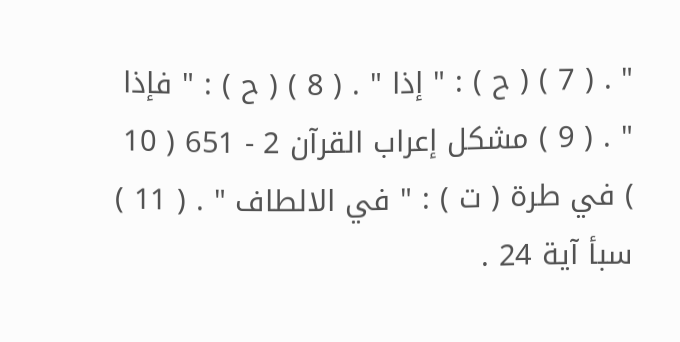" . ( 7 ) ( ح ) : " إذا " . ( 8 ) ( ح ) : " فإذا " . ( 9 ) مشكل إعراب القرآن 2 - 651 ( 10 ) في طرة ( ت ) : " في الالطاف " . ( 11 ) سبأ آية 24 .